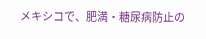メキシコで、肥満・糖尿病防止の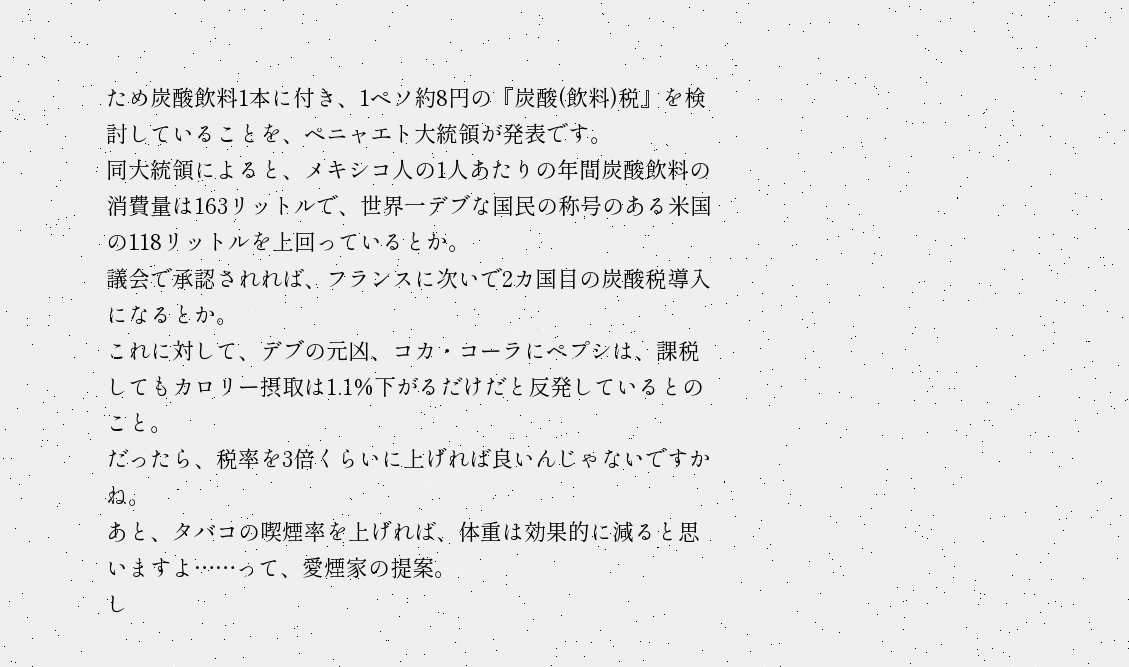ため炭酸飲料1本に付き、1ペソ約8円の『炭酸(飲料)税』を検討していることを、ペニャエト大統領が発表です。
同大統領によると、メキシコ人の1人あたりの年間炭酸飲料の消費量は163リットルで、世界一デブな国民の称号のある米国の118リットルを上回っているとか。
議会で承認されれば、フランスに次いで2カ国目の炭酸税導入になるとか。
これに対して、デブの元凶、コカ・コーラにペプシは、課税してもカロリー摂取は1.1%下がるだけだと反発しているとのこと。
だったら、税率を3倍くらいに上げれば良いんじゃないですかね。
あと、タバコの喫煙率を上げれば、体重は効果的に減ると思いますよ……って、愛煙家の提案。
し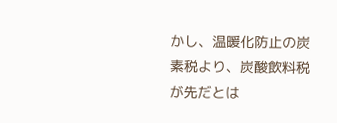かし、温暖化防止の炭素税より、炭酸飲料税が先だとは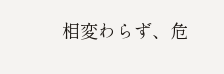相変わらず、危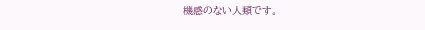機感のない人類です。